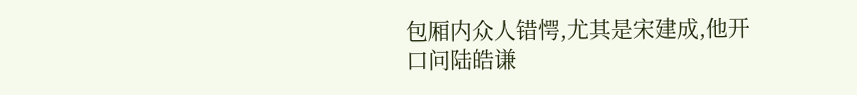包厢内众人错愕,尤其是宋建成,他开口问陆皓谦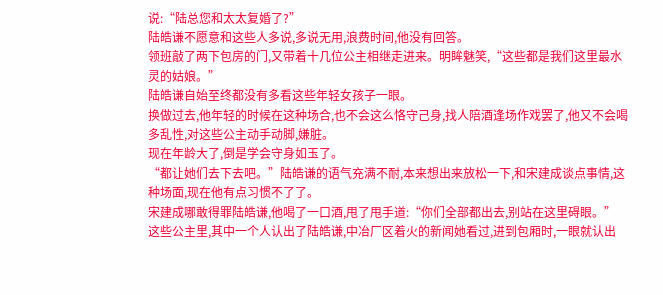说:“陆总您和太太复婚了?”
陆皓谦不愿意和这些人多说,多说无用,浪费时间,他没有回答。
领班敲了两下包房的门,又带着十几位公主相继走进来。明眸魅笑,“这些都是我们这里最水灵的姑娘。”
陆皓谦自始至终都没有多看这些年轻女孩子一眼。
换做过去,他年轻的时候在这种场合,也不会这么恪守己身,找人陪酒逢场作戏罢了,他又不会喝多乱性,对这些公主动手动脚,嫌脏。
现在年龄大了,倒是学会守身如玉了。
“都让她们去下去吧。”陆皓谦的语气充满不耐,本来想出来放松一下,和宋建成谈点事情,这种场面,现在他有点习惯不了了。
宋建成哪敢得罪陆皓谦,他喝了一口酒,甩了甩手道:“你们全部都出去,别站在这里碍眼。”
这些公主里,其中一个人认出了陆皓谦,中冶厂区着火的新闻她看过,进到包厢时,一眼就认出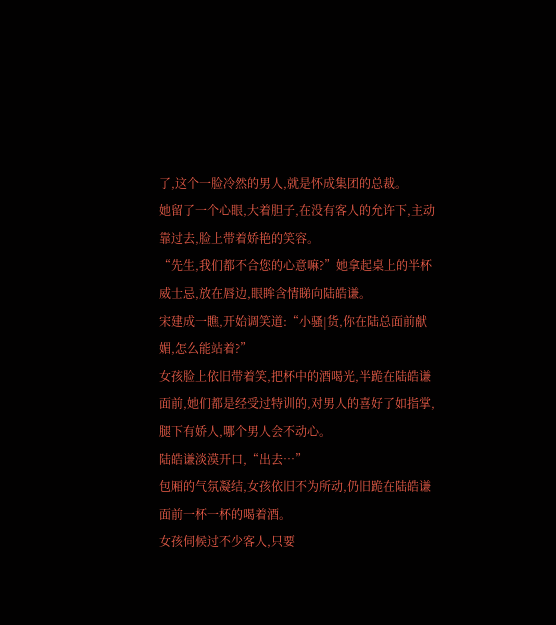了,这个一脸冷然的男人,就是怀成集团的总裁。
她留了一个心眼,大着胆子,在没有客人的允许下,主动靠过去,脸上带着娇艳的笑容。
“先生,我们都不合您的心意嘛?”她拿起桌上的半杯威士忌,放在唇边,眼眸含情睇向陆皓谦。
宋建成一瞧,开始调笑道:“小骚|货,你在陆总面前献媚,怎么能站着?”
女孩脸上依旧带着笑,把杯中的酒喝光,半跪在陆皓谦面前,她们都是经受过特训的,对男人的喜好了如指掌,腿下有娇人,哪个男人会不动心。
陆皓谦淡漠开口,“出去…”
包厢的气氛凝结,女孩依旧不为所动,仍旧跪在陆皓谦面前一杯一杯的喝着酒。
女孩伺候过不少客人,只要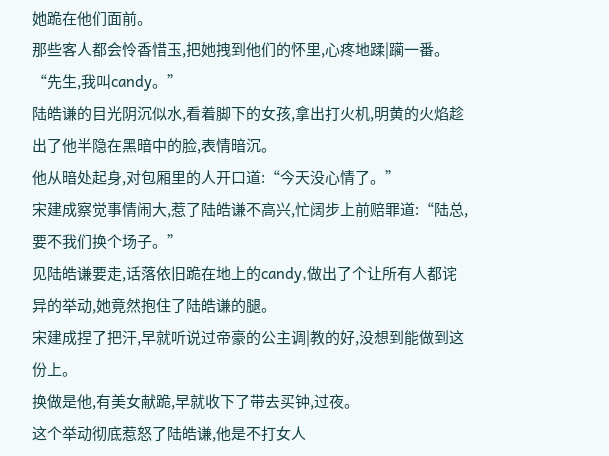她跪在他们面前。
那些客人都会怜香惜玉,把她拽到他们的怀里,心疼地蹂|躏一番。
“先生,我叫candy。”
陆皓谦的目光阴沉似水,看着脚下的女孩,拿出打火机,明黄的火焰趁出了他半隐在黑暗中的脸,表情暗沉。
他从暗处起身,对包厢里的人开口道:“今天没心情了。”
宋建成察觉事情闹大,惹了陆皓谦不高兴,忙阔步上前赔罪道:“陆总,要不我们换个场子。”
见陆皓谦要走,话落依旧跪在地上的candy,做出了个让所有人都诧异的举动,她竟然抱住了陆皓谦的腿。
宋建成捏了把汗,早就听说过帝豪的公主调|教的好,没想到能做到这份上。
换做是他,有美女献跪,早就收下了带去买钟,过夜。
这个举动彻底惹怒了陆皓谦,他是不打女人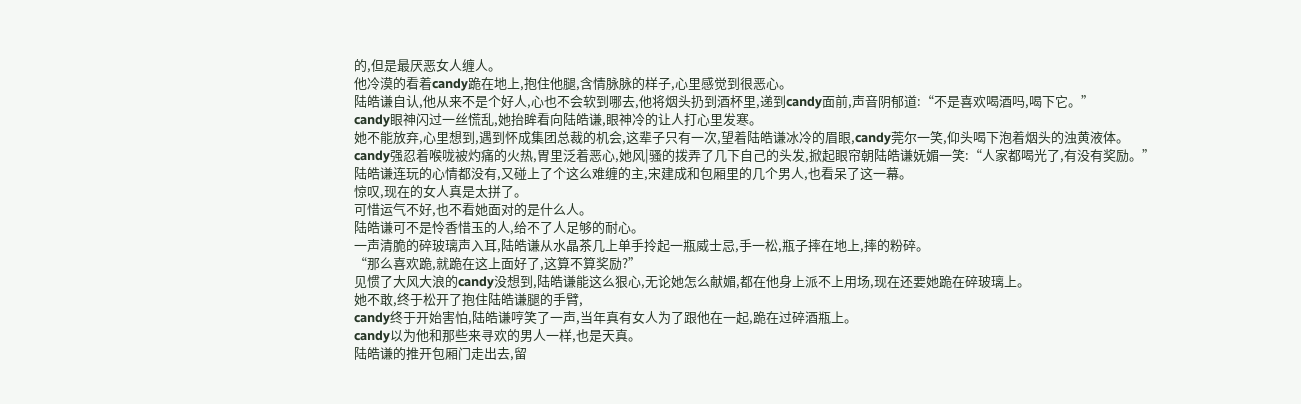的,但是最厌恶女人缠人。
他冷漠的看着candy跪在地上,抱住他腿,含情脉脉的样子,心里感觉到很恶心。
陆皓谦自认,他从来不是个好人,心也不会软到哪去,他将烟头扔到酒杯里,递到candy面前,声音阴郁道:“不是喜欢喝酒吗,喝下它。”
candy眼神闪过一丝慌乱,她抬眸看向陆皓谦,眼神冷的让人打心里发寒。
她不能放弃,心里想到,遇到怀成集团总裁的机会,这辈子只有一次,望着陆皓谦冰冷的眉眼,candy莞尔一笑,仰头喝下泡着烟头的浊黄液体。
candy强忍着喉咙被灼痛的火热,胃里泛着恶心,她风|骚的拨弄了几下自己的头发,掀起眼帘朝陆皓谦妩媚一笑:“人家都喝光了,有没有奖励。”
陆皓谦连玩的心情都没有,又碰上了个这么难缠的主,宋建成和包厢里的几个男人,也看呆了这一幕。
惊叹,现在的女人真是太拼了。
可惜运气不好,也不看她面对的是什么人。
陆皓谦可不是怜香惜玉的人,给不了人足够的耐心。
一声清脆的碎玻璃声入耳,陆皓谦从水晶茶几上单手拎起一瓶威士忌,手一松,瓶子摔在地上,摔的粉碎。
“那么喜欢跪,就跪在这上面好了,这算不算奖励?”
见惯了大风大浪的candy没想到,陆皓谦能这么狠心,无论她怎么献媚,都在他身上派不上用场,现在还要她跪在碎玻璃上。
她不敢,终于松开了抱住陆皓谦腿的手臂,
candy终于开始害怕,陆皓谦哼笑了一声,当年真有女人为了跟他在一起,跪在过碎酒瓶上。
candy以为他和那些来寻欢的男人一样,也是天真。
陆皓谦的推开包厢门走出去,留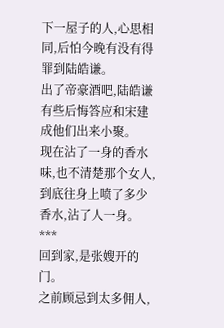下一屋子的人,心思相同,后怕今晚有没有得罪到陆皓谦。
出了帝豪酒吧,陆皓谦有些后悔答应和宋建成他们出来小聚。
现在沾了一身的香水味,也不清楚那个女人,到底往身上喷了多少香水,沾了人一身。
***
回到家,是张嫂开的门。
之前顾忌到太多佣人,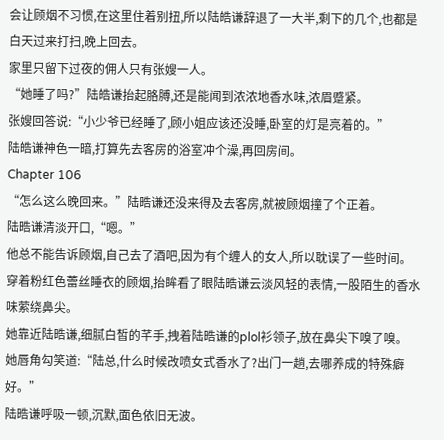会让顾烟不习惯,在这里住着别扭,所以陆皓谦辞退了一大半,剩下的几个,也都是白天过来打扫,晚上回去。
家里只留下过夜的佣人只有张嫂一人。
“她睡了吗?”陆皓谦抬起胳膊,还是能闻到浓浓地香水味,浓眉蹙紧。
张嫂回答说:“小少爷已经睡了,顾小姐应该还没睡,卧室的灯是亮着的。”
陆皓谦神色一暗,打算先去客房的浴室冲个澡,再回房间。
Chapter 106
“怎么这么晚回来。”陆晧谦还没来得及去客房,就被顾烟撞了个正着。
陆晧谦清淡开口,“嗯。”
他总不能告诉顾烟,自己去了酒吧,因为有个缠人的女人,所以耽误了一些时间。
穿着粉红色蕾丝睡衣的顾烟,抬眸看了眼陆晧谦云淡风轻的表情,一股陌生的香水味萦绕鼻尖。
她靠近陆晧谦,细腻白皙的芊手,拽着陆晧谦的plol衫领子,放在鼻尖下嗅了嗅。
她唇角勾笑道:“陆总,什么时候改喷女式香水了?出门一趟,去哪养成的特殊癖好。”
陆晧谦呼吸一顿,沉默,面色依旧无波。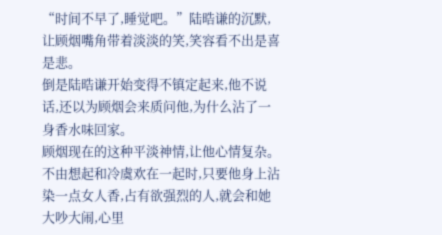“时间不早了,睡觉吧。”陆晧谦的沉默,让顾烟嘴角带着淡淡的笑,笑容看不出是喜是悲。
倒是陆晧谦开始变得不镇定起来,他不说话,还以为顾烟会来质问他,为什么沾了一身香水味回家。
顾烟现在的这种平淡神情,让他心情复杂。
不由想起和冷虞欢在一起时,只要他身上沾染一点女人香,占有欲强烈的人,就会和她大吵大闹,心里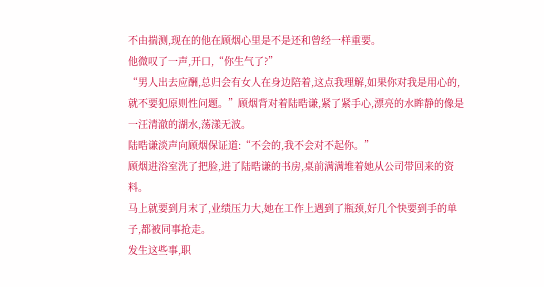不由揣测,现在的他在顾烟心里是不是还和曾经一样重要。
他微叹了一声,开口,“你生气了?”
“男人出去应酬,总归会有女人在身边陪着,这点我理解,如果你对我是用心的,就不要犯原则性问题。”顾烟背对着陆晧谦,紧了紧手心,漂亮的水眸静的像是一汪清澈的湖水,荡漾无波。
陆晧谦淡声向顾烟保证道:“不会的,我不会对不起你。”
顾烟进浴室洗了把脸,进了陆晧谦的书房,桌前满满堆着她从公司带回来的资料。
马上就要到月末了,业绩压力大,她在工作上遇到了瓶颈,好几个快要到手的单子,都被同事抢走。
发生这些事,职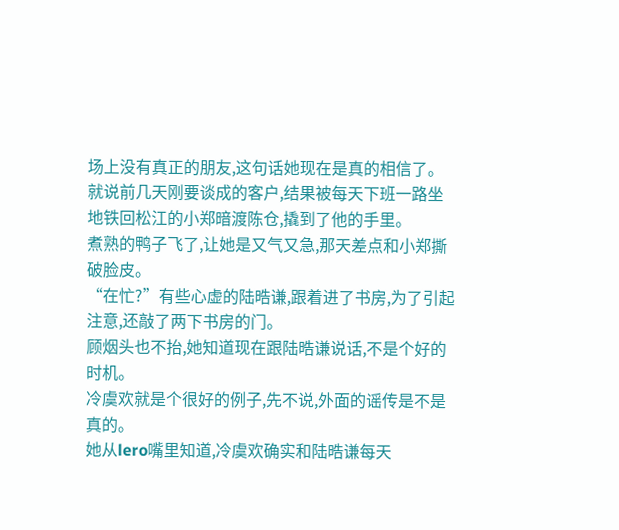场上没有真正的朋友,这句话她现在是真的相信了。
就说前几天刚要谈成的客户,结果被每天下班一路坐地铁回松江的小郑暗渡陈仓,撬到了他的手里。
煮熟的鸭子飞了,让她是又气又急,那天差点和小郑撕破脸皮。
“在忙?”有些心虚的陆晧谦,跟着进了书房,为了引起注意,还敲了两下书房的门。
顾烟头也不抬,她知道现在跟陆晧谦说话,不是个好的时机。
冷虞欢就是个很好的例子,先不说,外面的谣传是不是真的。
她从lero嘴里知道,冷虞欢确实和陆晧谦每天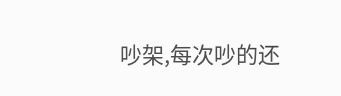吵架,每次吵的还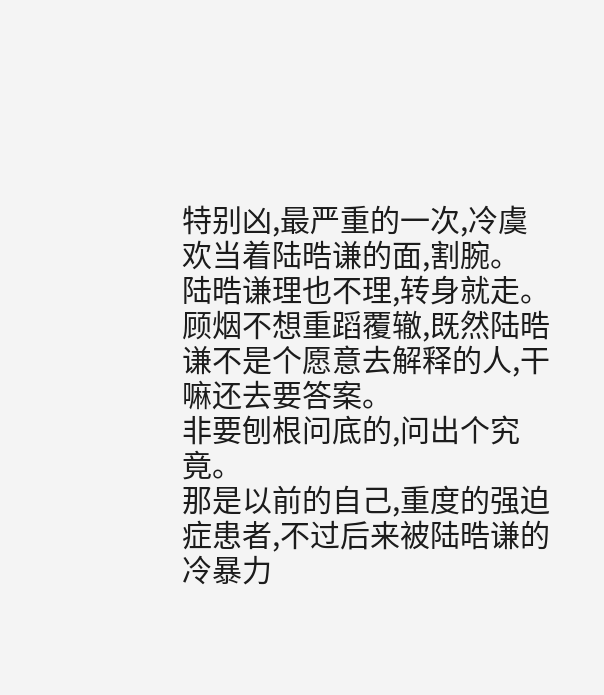特别凶,最严重的一次,冷虞欢当着陆晧谦的面,割腕。
陆晧谦理也不理,转身就走。
顾烟不想重蹈覆辙,既然陆晧谦不是个愿意去解释的人,干嘛还去要答案。
非要刨根问底的,问出个究竟。
那是以前的自己,重度的强迫症患者,不过后来被陆晧谦的冷暴力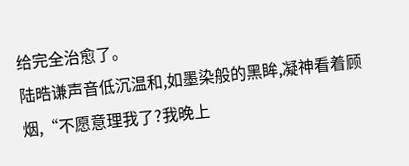给完全治愈了。
陆晧谦声音低沉温和,如墨染般的黑眸,凝神看着顾烟,“不愿意理我了?我晚上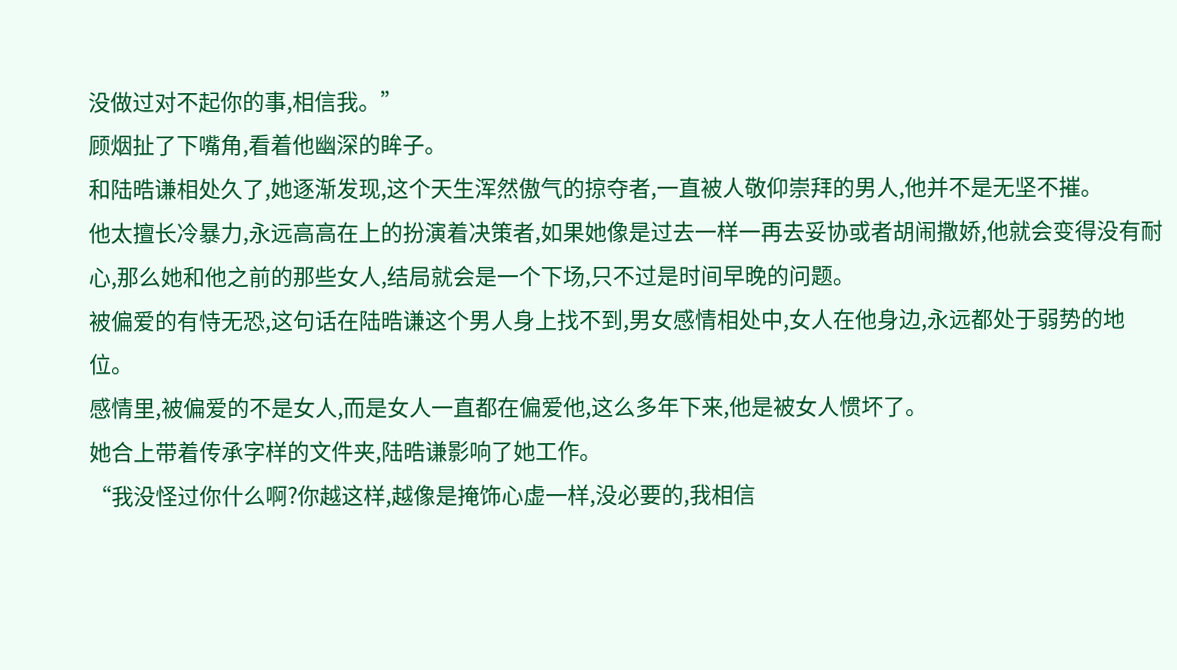没做过对不起你的事,相信我。”
顾烟扯了下嘴角,看着他幽深的眸子。
和陆晧谦相处久了,她逐渐发现,这个天生浑然傲气的掠夺者,一直被人敬仰崇拜的男人,他并不是无坚不摧。
他太擅长冷暴力,永远高高在上的扮演着决策者,如果她像是过去一样一再去妥协或者胡闹撒娇,他就会变得没有耐心,那么她和他之前的那些女人,结局就会是一个下场,只不过是时间早晚的问题。
被偏爱的有恃无恐,这句话在陆晧谦这个男人身上找不到,男女感情相处中,女人在他身边,永远都处于弱势的地位。
感情里,被偏爱的不是女人,而是女人一直都在偏爱他,这么多年下来,他是被女人惯坏了。
她合上带着传承字样的文件夹,陆晧谦影响了她工作。
“我没怪过你什么啊?你越这样,越像是掩饰心虚一样,没必要的,我相信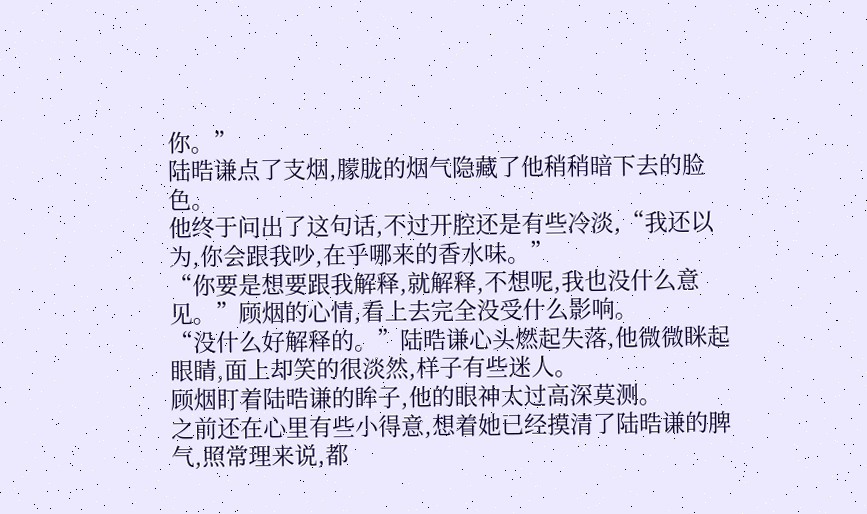你。”
陆晧谦点了支烟,朦胧的烟气隐藏了他稍稍暗下去的脸色。
他终于问出了这句话,不过开腔还是有些冷淡,“我还以为,你会跟我吵,在乎哪来的香水味。”
“你要是想要跟我解释,就解释,不想呢,我也没什么意见。”顾烟的心情,看上去完全没受什么影响。
“没什么好解释的。”陆晧谦心头燃起失落,他微微眯起眼睛,面上却笑的很淡然,样子有些迷人。
顾烟盯着陆晧谦的眸子,他的眼神太过高深莫测。
之前还在心里有些小得意,想着她已经摸清了陆晧谦的脾气,照常理来说,都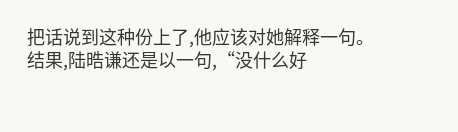把话说到这种份上了,他应该对她解释一句。
结果,陆晧谦还是以一句,“没什么好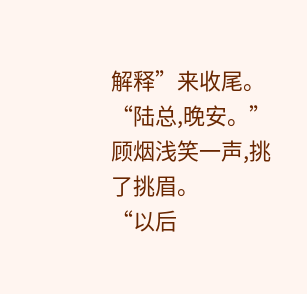解释”来收尾。
“陆总,晚安。”顾烟浅笑一声,挑了挑眉。
“以后